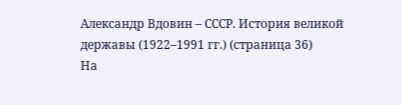Александр Вдовин – СССР. История великой державы (1922–1991 гг.) (страница 36)
На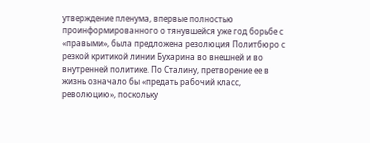утверждение пленума, впервые полностью проинформированного о тянувшейся уже год борьбе с «правыми», была предложена резолюция Политбюро с резкой критикой линии Бухарина во внешней и во внутренней политике. По Сталину, претворение ее в жизнь означало бы «предать рабочий класс, революцию», поскольку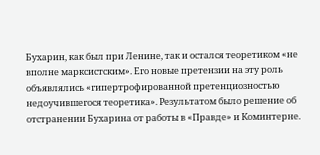Бухарин, как был при Ленине, так и остался теоретиком «не вполне марксистским». Его новые претензии на эту роль объявлялись «гипертрофированной претенциозностью недоучившегося теоретика». Результатом было решение об отстранении Бухарина от работы в «Правде» и Коминтерне.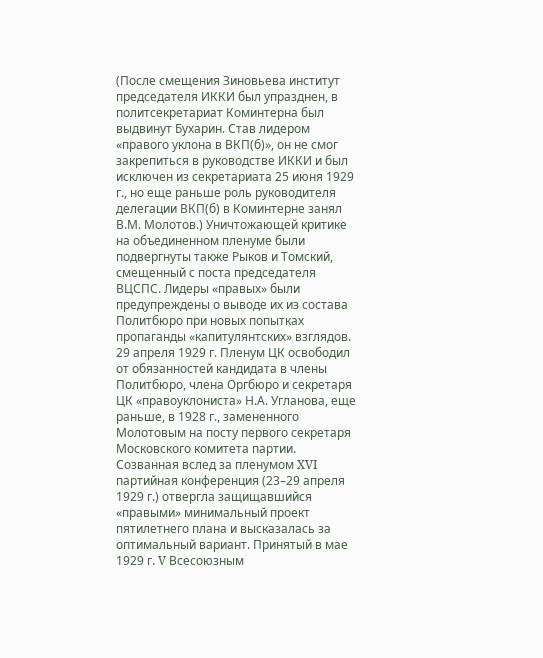(После смещения Зиновьева институт председателя ИККИ был упразднен, в политсекретариат Коминтерна был выдвинут Бухарин. Став лидером «правого уклона в ВКП(б)», он не смог закрепиться в руководстве ИККИ и был исключен из секретариата 25 июня 1929 г., но еще раньше роль руководителя делегации ВКП(б) в Коминтерне занял В.М. Молотов.) Уничтожающей критике на объединенном пленуме были подвергнуты также Рыков и Томский, смещенный с поста председателя ВЦСПС. Лидеры «правых» были предупреждены о выводе их из состава Политбюро при новых попытках пропаганды «капитулянтских» взглядов. 29 апреля 1929 г. Пленум ЦК освободил от обязанностей кандидата в члены Политбюро, члена Оргбюро и секретаря ЦК «правоуклониста» Н.А. Угланова, еще раньше, в 1928 г., замененного Молотовым на посту первого секретаря Московского комитета партии.
Созванная вслед за пленумом XVI партийная конференция (23–29 апреля 1929 г.) отвергла защищавшийся «правыми» минимальный проект пятилетнего плана и высказалась за оптимальный вариант. Принятый в мае 1929 г. V Всесоюзным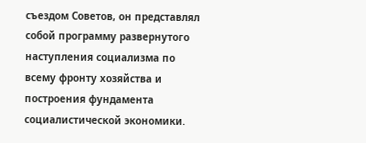съездом Советов, он представлял собой программу развернутого наступления социализма по всему фронту хозяйства и построения фундамента социалистической экономики.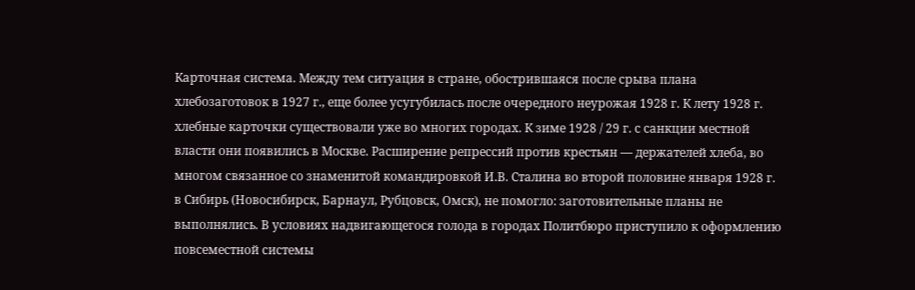Карточная система. Между тем ситуация в стране, обострившаяся после срыва плана хлебозаготовок в 1927 г., еще более усугубилась после очередного неурожая 1928 г. К лету 1928 г. хлебные карточки существовали уже во многих городах. К зиме 1928 / 29 г. с санкции местной власти они появились в Москве. Расширение репрессий против крестьян — держателей хлеба, во многом связанное со знаменитой командировкой И.В. Сталина во второй половине января 1928 г. в Сибирь (Новосибирск, Барнаул, Рубцовск, Омск), не помогло: заготовительные планы не выполнялись. В условиях надвигающегося голода в городах Политбюро приступило к оформлению повсеместной системы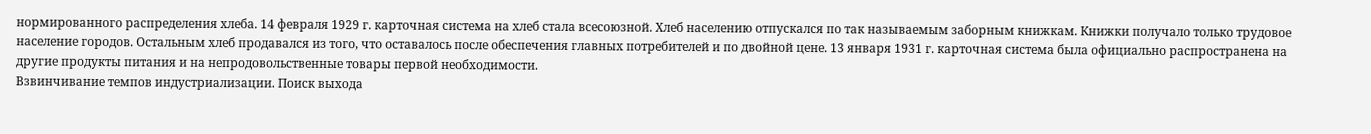нормированного распределения хлеба. 14 февраля 1929 г. карточная система на хлеб стала всесоюзной. Хлеб населению отпускался по так называемым заборным книжкам. Книжки получало только трудовое население городов. Остальным хлеб продавался из того, что оставалось после обеспечения главных потребителей и по двойной цене. 13 января 1931 г. карточная система была официально распространена на другие продукты питания и на непродовольственные товары первой необходимости.
Взвинчивание темпов индустриализации. Поиск выхода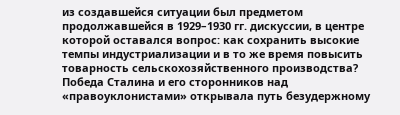из создавшейся ситуации был предметом продолжавшейся в 1929–1930 гг. дискуссии, в центре которой оставался вопрос: как сохранить высокие темпы индустриализации и в то же время повысить товарность сельскохозяйственного производства? Победа Сталина и его сторонников над «правоуклонистами» открывала путь безудержному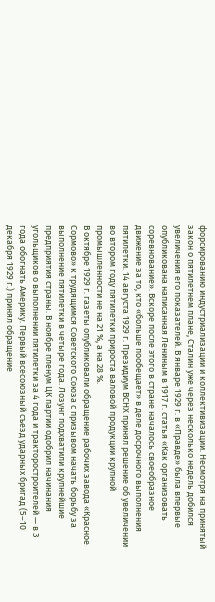форсированию индустриализации и коллективизации. Несмотря на принятый закон о пятилетнем плане, Сталин уже через несколько недель добился увеличения его показателей. В январе 1929 г. в «Правде» была впервые опубликована написанная Лениным в 1917 г. статья «Как организовать соревнование». Вскоре после этого в стране началось своеобразное движение за то, кто «больше пообещает» в деле досрочного выполнения пятилетки. 14 августа 1929 г. Президиум ВСНХ принял решение об увеличении во втором году пятилетки прироста валовой продукции крупной промышленности не на 21 %, а на 28 %.
В октябре 1929 г. газеты опубликовали обращение рабочих завода «Красное Сормово» к трудящимся Советского Союза с призывом начать борьбу за выполнение пятилетки в четыре года. Лозунг подхватили крупнейшие предприятия страны. В ноябре пленум ЦК партии одобрил начинания угольщиков о выполнении пятилетки за 4 года и тракторостроителей — в 3 года обогнать Америку. Первый всесоюзный съезд ударных бригад (5–10 декабря 1929 г.) принял обращение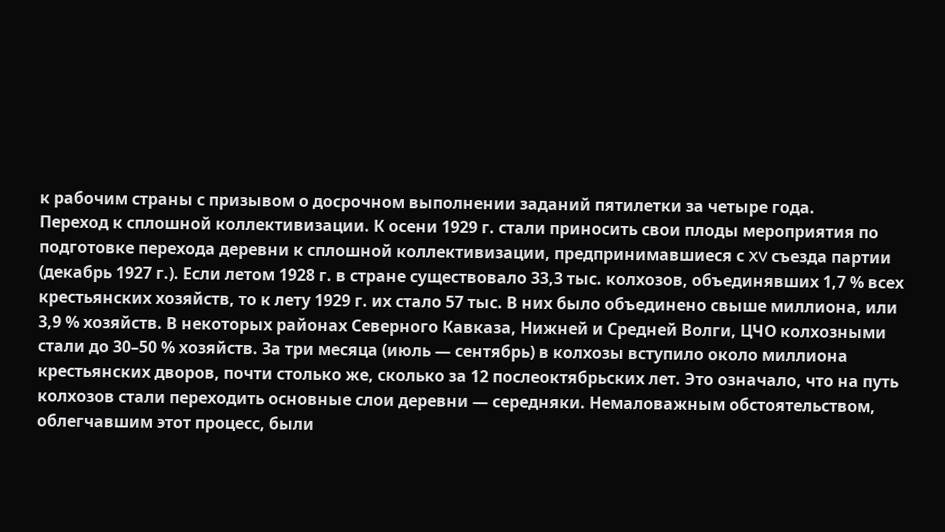к рабочим страны с призывом о досрочном выполнении заданий пятилетки за четыре года.
Переход к сплошной коллективизации. К осени 1929 г. стали приносить свои плоды мероприятия по подготовке перехода деревни к сплошной коллективизации, предпринимавшиеся с XV съезда партии (декабрь 1927 г.). Если летом 1928 г. в стране существовало 33,3 тыс. колхозов, объединявших 1,7 % всех крестьянских хозяйств, то к лету 1929 г. их стало 57 тыс. В них было объединено свыше миллиона, или 3,9 % хозяйств. В некоторых районах Северного Кавказа, Нижней и Средней Волги, ЦЧО колхозными стали до 30–50 % хозяйств. За три месяца (июль — сентябрь) в колхозы вступило около миллиона крестьянских дворов, почти столько же, сколько за 12 послеоктябрьских лет. Это означало, что на путь колхозов стали переходить основные слои деревни — середняки. Немаловажным обстоятельством, облегчавшим этот процесс, были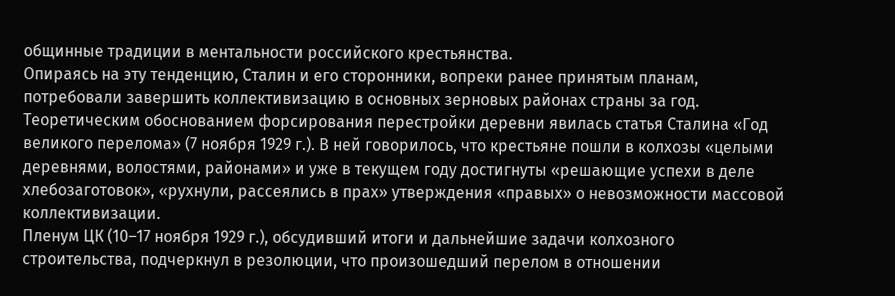общинные традиции в ментальности российского крестьянства.
Опираясь на эту тенденцию, Сталин и его сторонники, вопреки ранее принятым планам, потребовали завершить коллективизацию в основных зерновых районах страны за год. Теоретическим обоснованием форсирования перестройки деревни явилась статья Сталина «Год великого перелома» (7 ноября 1929 г.). В ней говорилось, что крестьяне пошли в колхозы «целыми деревнями, волостями, районами» и уже в текущем году достигнуты «решающие успехи в деле хлебозаготовок», «рухнули, рассеялись в прах» утверждения «правых» о невозможности массовой коллективизации.
Пленум ЦК (10–17 ноября 1929 г.), обсудивший итоги и дальнейшие задачи колхозного строительства, подчеркнул в резолюции, что произошедший перелом в отношении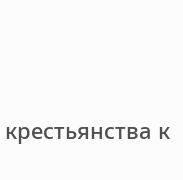крестьянства к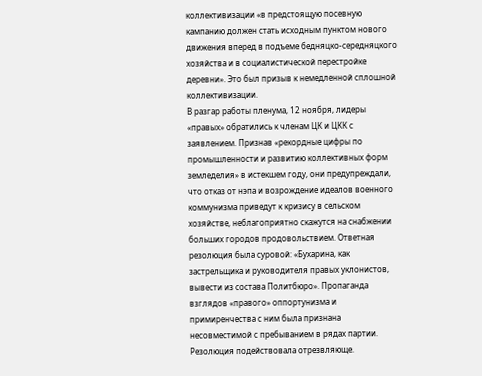коллективизации «в предстоящую посевную кампанию должен стать исходным пунктом нового движения вперед в подъеме бедняцко-середняцкого хозяйства и в социалистической перестройке деревни». Это был призыв к немедленной сплошной коллективизации.
В разгар работы пленума, 12 ноября, лидеры «правых» обратились к членам ЦК и ЦКК с заявлением. Признав «рекордные цифры по промышленности и развитию коллективных форм земледелия» в истекшем году, они предупреждали, что отказ от нэпа и возрождение идеалов военного коммунизма приведут к кризису в сельском хозяйстве, неблагоприятно скажутся на снабжении больших городов продовольствием. Ответная резолюция была суровой: «Бухарина, как застрельщика и руководителя правых уклонистов, вывести из состава Политбюро». Пропаганда взглядов «правого» оппортунизма и примиренчества с ним была признана несовместимой с пребыванием в рядах партии.
Резолюция подействовала отрезвляюще.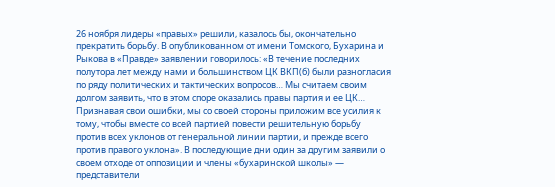26 ноября лидеры «правых» решили, казалось бы, окончательно прекратить борьбу. В опубликованном от имени Томского, Бухарина и Рыкова в «Правде» заявлении говорилось: «В течение последних полутора лет между нами и большинством ЦК ВКП(б) были разногласия по ряду политических и тактических вопросов… Мы считаем своим долгом заявить, что в этом споре оказались правы партия и ее ЦК… Признавая свои ошибки, мы со своей стороны приложим все усилия к тому, чтобы вместе со всей партией повести решительную борьбу против всех уклонов от генеральной линии партии, и прежде всего против правого уклона». В последующие дни один за другим заявили о своем отходе от оппозиции и члены «бухаринской школы» — представители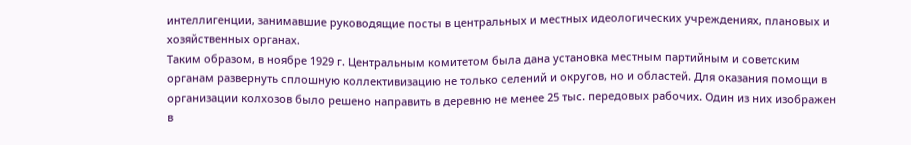интеллигенции, занимавшие руководящие посты в центральных и местных идеологических учреждениях, плановых и хозяйственных органах.
Таким образом, в ноябре 1929 г. Центральным комитетом была дана установка местным партийным и советским органам развернуть сплошную коллективизацию не только селений и округов, но и областей. Для оказания помощи в организации колхозов было решено направить в деревню не менее 25 тыс. передовых рабочих. Один из них изображен в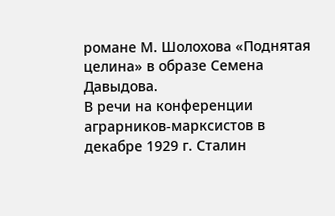романе М. Шолохова «Поднятая целина» в образе Семена Давыдова.
В речи на конференции аграрников-марксистов в декабре 1929 г. Сталин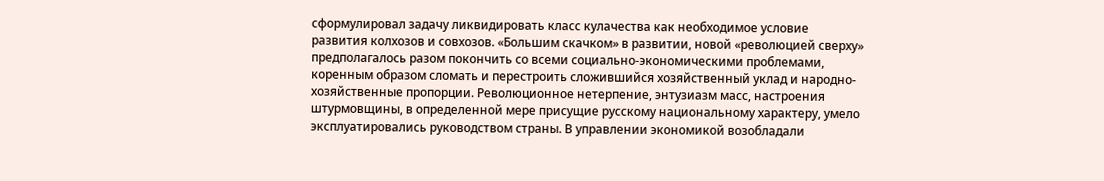сформулировал задачу ликвидировать класс кулачества как необходимое условие развития колхозов и совхозов. «Большим скачком» в развитии, новой «революцией сверху» предполагалось разом покончить со всеми социально-экономическими проблемами, коренным образом сломать и перестроить сложившийся хозяйственный уклад и народно-хозяйственные пропорции. Революционное нетерпение, энтузиазм масс, настроения штурмовщины, в определенной мере присущие русскому национальному характеру, умело эксплуатировались руководством страны. В управлении экономикой возобладали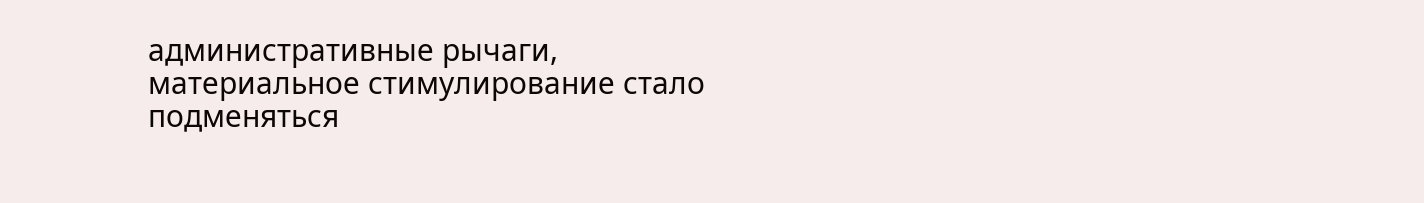административные рычаги, материальное стимулирование стало подменяться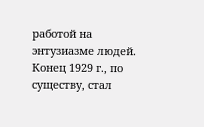работой на энтузиазме людей. Конец 1929 г., по существу, стал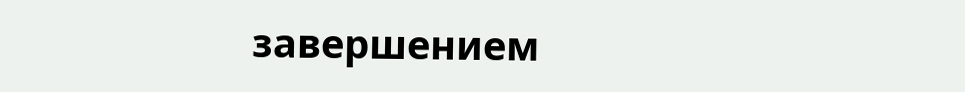завершением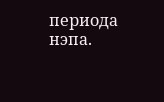периода нэпа.